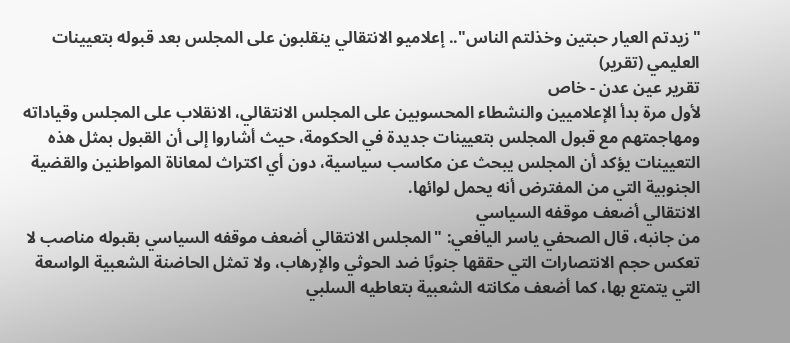"زيدتم العيار حبتين وخذلتم الناس".. إعلاميو الانتقالي ينقلبون على المجلس بعد قبوله بتعيينات العليمي (تقرير)
تقرير عين عدن - خاص
لأول مرة بدأ الإعلاميين والنشطاء المحسوبين على المجلس الانتقالي، الانقلاب على المجلس وقياداته ومهاجمتهم مع قبول المجلس بتعيينات جديدة في الحكومة، حيث أشاروا إلى أن القبول بمثل هذه التعيينات يؤكد أن المجلس يبحث عن مكاسب سياسية، دون أي اكتراث لمعاناة المواطنين والقضية الجنوبية التي من المفترض أنه يحمل لوائها.
الانتقالي أضعف موقفه السياسي
من جانبه، قال الصحفي ياسر اليافعي: "المجلس الانتقالي أضعف موقفه السياسي بقبوله مناصب لا تعكس حجم الانتصارات التي حققها جنوبًا ضد الحوثي والإرهاب، ولا تمثل الحاضنة الشعبية الواسعة التي يتمتع بها، كما أضعف مكانته الشعبية بتعاطيه السلبي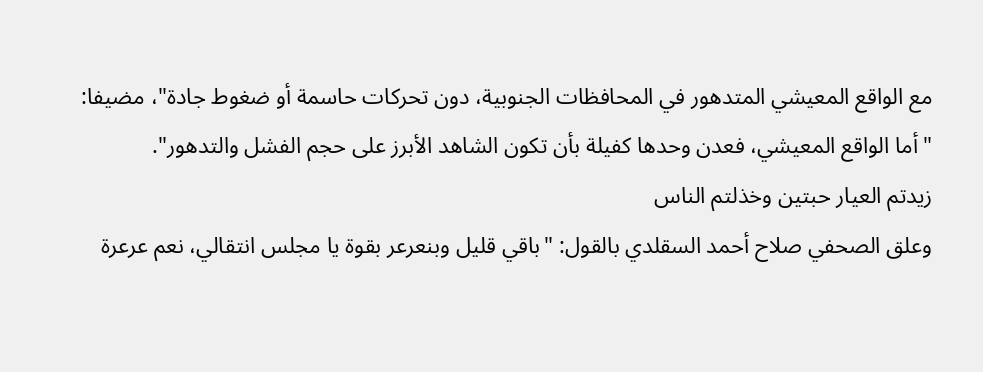مع الواقع المعيشي المتدهور في المحافظات الجنوبية، دون تحركات حاسمة أو ضغوط جادة"، مضيفا: "أما الواقع المعيشي، فعدن وحدها كفيلة بأن تكون الشاهد الأبرز على حجم الفشل والتدهور".
زيدتم العيار حبتين وخذلتم الناس
وعلق الصحفي صلاح أحمد السقلدي بالقول: "باقي قليل وبنعرعر بقوة يا مجلس انتقالي، نعم عرعرة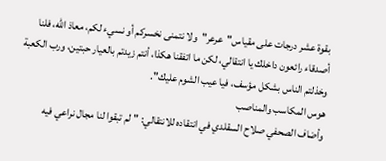بقوة عشر درجات على مقياس"عرعر"ولا نتمنى نخسركم أو نسيء لكم، معاذ الله، فلنا أصدقاء رائعون داخلك يا انتقالي، لكن ما اتفقنا هكذا، أنتم زيدتم بالعيار حبتين، ورب الكعبة وخذلتم الناس بشكل مؤسف، فيا عيب الشوم عليك".
هوس المكاسب والمناصب
وأضاف الصحفي صلاح السقلدي في انتقاده للانتقالي: "لم تبقوا لنا مجال نراعي فيه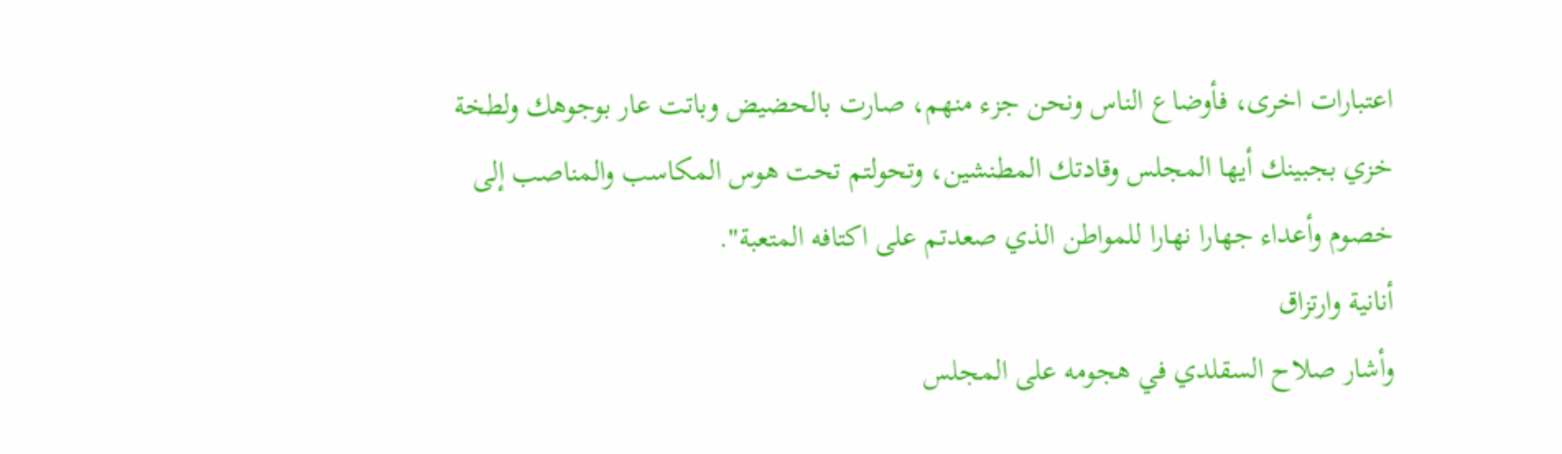اعتبارات اخرى، فأوضاع الناس ونحن جزء منهم، صارت بالحضيض وباتت عار بوجوهك ولطخة خزي بجبينك أيها المجلس وقادتك المطنشين، وتحولتم تحت هوس المكاسب والمناصب إلى خصوم وأعداء جهارا نهارا للمواطن الذي صعدتم على اكتافه المتعبة".
أنانية وارتزاق
وأشار صلاح السقلدي في هجومه على المجلس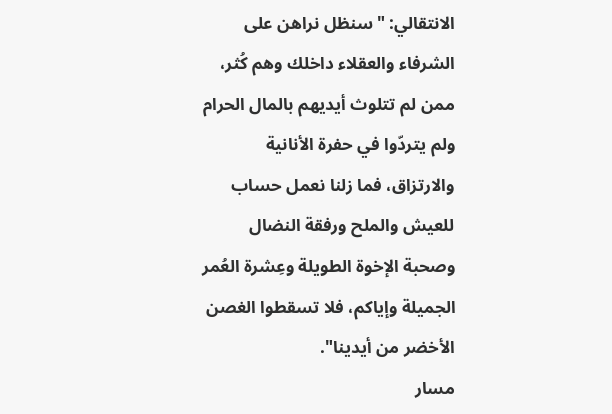الانتقالي: "سنظل نراهن على الشرفاء والعقلاء داخلك وهم كُثر، ممن لم تتلوث أيديهم بالمال الحرام ولم يتردّوا في حفرة الأنانية والارتزاق، فما زلنا نعمل حساب للعيش والملح ورفقة النضال وصحبة الإخوة الطويلة وعِشرة العُمر الجميلة وإياكم، فلا تسقطوا الغصن الأخضر من أيدينا".
مسار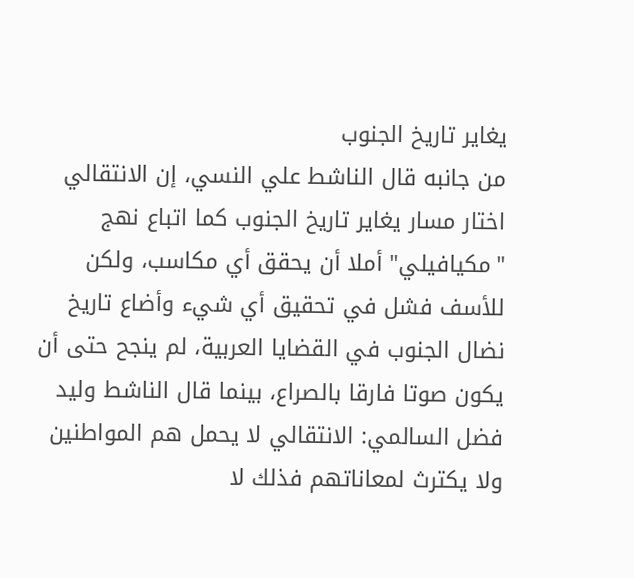يغاير تاريخ الجنوب
من جانبه قال الناشط علي النسي، إن الانتقالي اختار مسار يغاير تاريخ الجنوب كما اتباع نهج "مكيافيلي" أملا أن يحقق أي مكاسب، ولكن للأسف فشل في تحقيق أي شيء وأضاع تاريخ نضال الجنوب في القضايا العربية، لم ينجح حتى أن يكون صوتا فارقا بالصراع، بينما قال الناشط وليد فضل السالمي: الانتقالي لا يحمل هم المواطنين ولا يكترث لمعاناتهم فذلك لا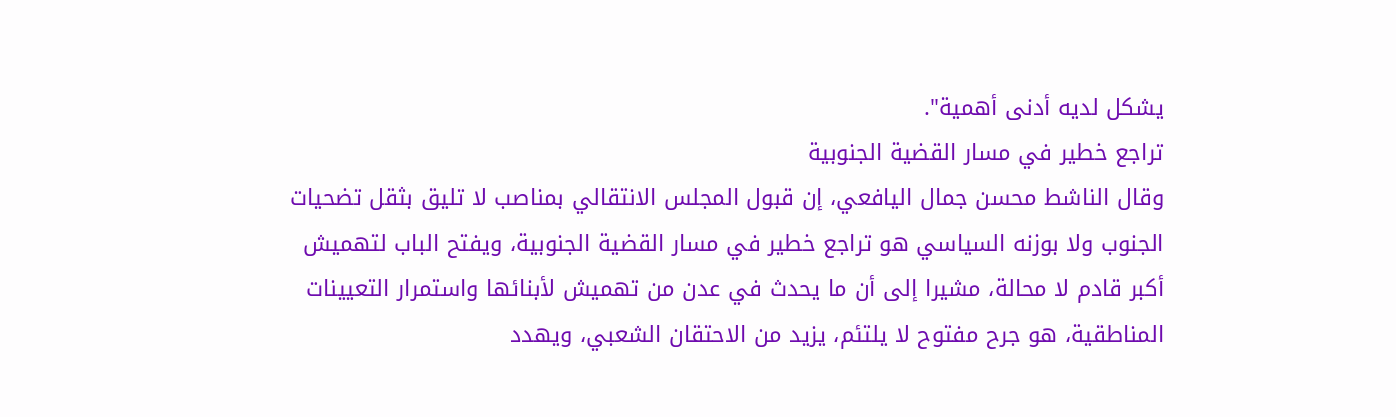يشكل لديه أدنى أهمية".
تراجع خطير في مسار القضية الجنوبية
وقال الناشط محسن جمال اليافعي، إن قبول المجلس الانتقالي بمناصب لا تليق بثقل تضحيات الجنوب ولا بوزنه السياسي هو تراجع خطير في مسار القضية الجنوبية، ويفتح الباب لتهميش أكبر قادم لا محالة، مشيرا إلى أن ما يحدث في عدن من تهميش لأبنائها واستمرار التعيينات المناطقية، هو جرح مفتوح لا يلتئم، يزيد من الاحتقان الشعبي، ويهدد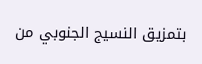بتمزيق النسيج الجنوبي من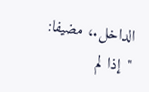الداخل.، مضيفا: "إذا لم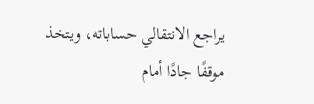يراجع الانتقالي حساباته، ويتخذ موقفًا جادًا أمام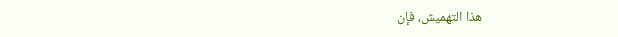هذا التهميش، فإن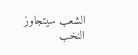الشعب سيتجاوز النخب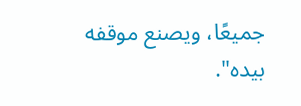جميعًا، ويصنع موقفه بيده".